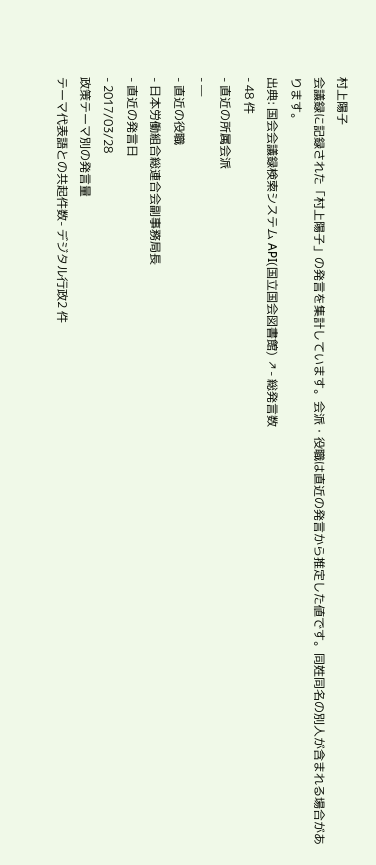村上陽子
会議録に記録された「村上陽子」の発言を集計しています。会派・役職は直近の発言から推定した値です。同姓同名の別人が含まれる場合があります。
出典: 国会会議録検索システム API(国立国会図書館) ↗- 総発言数
- 48 件
- 直近の所属会派
- —
- 直近の役職
- 日本労働組合総連合会副事務局長
- 直近の発言日
- 2017/03/28
政策テーマ別の発言量
テーマ代表語との共起件数- デジタル行政2 件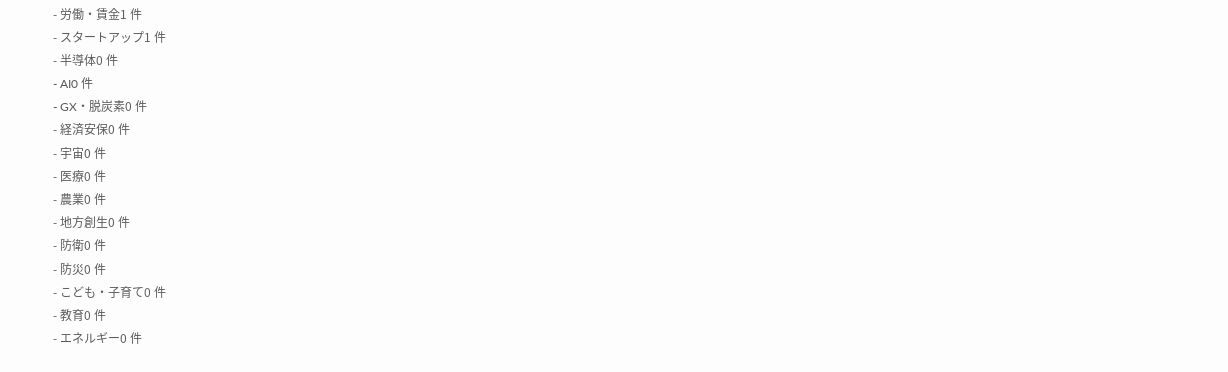- 労働・賃金1 件
- スタートアップ1 件
- 半導体0 件
- AI0 件
- GX・脱炭素0 件
- 経済安保0 件
- 宇宙0 件
- 医療0 件
- 農業0 件
- 地方創生0 件
- 防衛0 件
- 防災0 件
- こども・子育て0 件
- 教育0 件
- エネルギー0 件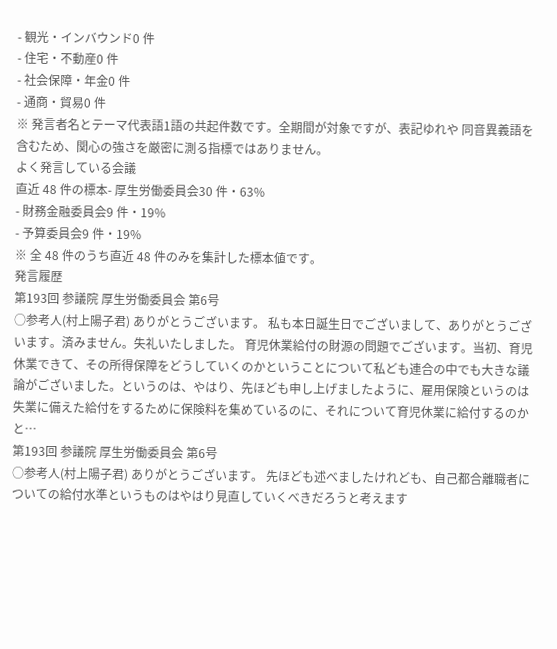- 観光・インバウンド0 件
- 住宅・不動産0 件
- 社会保障・年金0 件
- 通商・貿易0 件
※ 発言者名とテーマ代表語1語の共起件数です。全期間が対象ですが、表記ゆれや 同音異義語を含むため、関心の強さを厳密に測る指標ではありません。
よく発言している会議
直近 48 件の標本- 厚生労働委員会30 件・63%
- 財務金融委員会9 件・19%
- 予算委員会9 件・19%
※ 全 48 件のうち直近 48 件のみを集計した標本値です。
発言履歴
第193回 参議院 厚生労働委員会 第6号
○参考人(村上陽子君) ありがとうございます。 私も本日誕生日でございまして、ありがとうございます。済みません。失礼いたしました。 育児休業給付の財源の問題でございます。当初、育児休業できて、その所得保障をどうしていくのかということについて私ども連合の中でも大きな議論がございました。というのは、やはり、先ほども申し上げましたように、雇用保険というのは失業に備えた給付をするために保険料を集めているのに、それについて育児休業に給付するのかと…
第193回 参議院 厚生労働委員会 第6号
○参考人(村上陽子君) ありがとうございます。 先ほども述べましたけれども、自己都合離職者についての給付水準というものはやはり見直していくべきだろうと考えます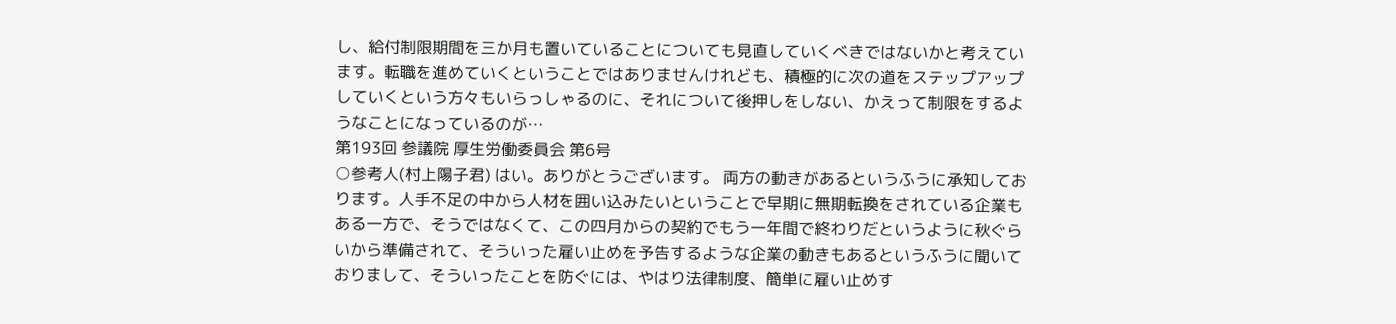し、給付制限期間を三か月も置いていることについても見直していくべきではないかと考えています。転職を進めていくということではありませんけれども、積極的に次の道をステップアップしていくという方々もいらっしゃるのに、それについて後押しをしない、かえって制限をするようなことになっているのが…
第193回 参議院 厚生労働委員会 第6号
○参考人(村上陽子君) はい。ありがとうございます。 両方の動きがあるというふうに承知しております。人手不足の中から人材を囲い込みたいということで早期に無期転換をされている企業もある一方で、そうではなくて、この四月からの契約でもう一年間で終わりだというように秋ぐらいから準備されて、そういった雇い止めを予告するような企業の動きもあるというふうに聞いておりまして、そういったことを防ぐには、やはり法律制度、簡単に雇い止めす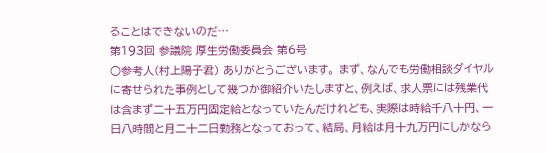ることはできないのだ…
第193回 参議院 厚生労働委員会 第6号
○参考人(村上陽子君) ありがとうございます。 まず、なんでも労働相談ダイヤルに寄せられた事例として幾つか御紹介いたしますと、例えば、求人票には残業代は含まず二十五万円固定給となっていたんだけれども、実際は時給千八十円、一日八時間と月二十二日勤務となっておって、結局、月給は月十九万円にしかなら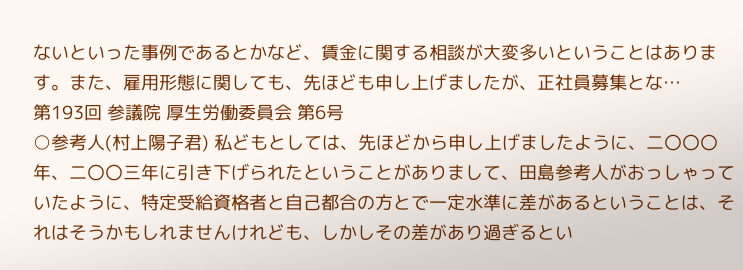ないといった事例であるとかなど、賃金に関する相談が大変多いということはあります。また、雇用形態に関しても、先ほども申し上げましたが、正社員募集とな…
第193回 参議院 厚生労働委員会 第6号
○参考人(村上陽子君) 私どもとしては、先ほどから申し上げましたように、二〇〇〇年、二〇〇三年に引き下げられたということがありまして、田島参考人がおっしゃっていたように、特定受給資格者と自己都合の方とで一定水準に差があるということは、それはそうかもしれませんけれども、しかしその差があり過ぎるとい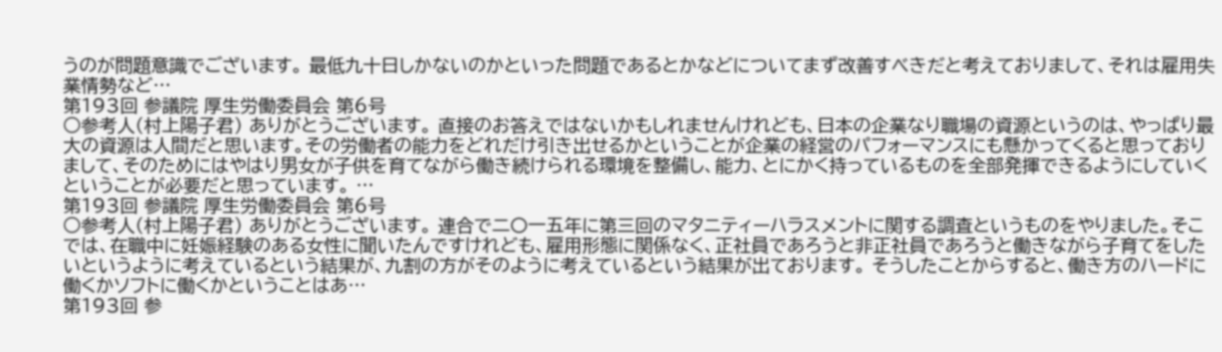うのが問題意識でございます。 最低九十日しかないのかといった問題であるとかなどについてまず改善すべきだと考えておりまして、それは雇用失業情勢など…
第193回 参議院 厚生労働委員会 第6号
○参考人(村上陽子君) ありがとうございます。 直接のお答えではないかもしれませんけれども、日本の企業なり職場の資源というのは、やっぱり最大の資源は人間だと思います。その労働者の能力をどれだけ引き出せるかということが企業の経営のパフォーマンスにも懸かってくると思っておりまして、そのためにはやはり男女が子供を育てながら働き続けられる環境を整備し、能力、とにかく持っているものを全部発揮できるようにしていくということが必要だと思っています。 …
第193回 参議院 厚生労働委員会 第6号
○参考人(村上陽子君) ありがとうございます。 連合で二〇一五年に第三回のマタニティーハラスメントに関する調査というものをやりました。そこでは、在職中に妊娠経験のある女性に聞いたんですけれども、雇用形態に関係なく、正社員であろうと非正社員であろうと働きながら子育てをしたいというように考えているという結果が、九割の方がそのように考えているという結果が出ております。 そうしたことからすると、働き方のハードに働くかソフトに働くかということはあ…
第193回 参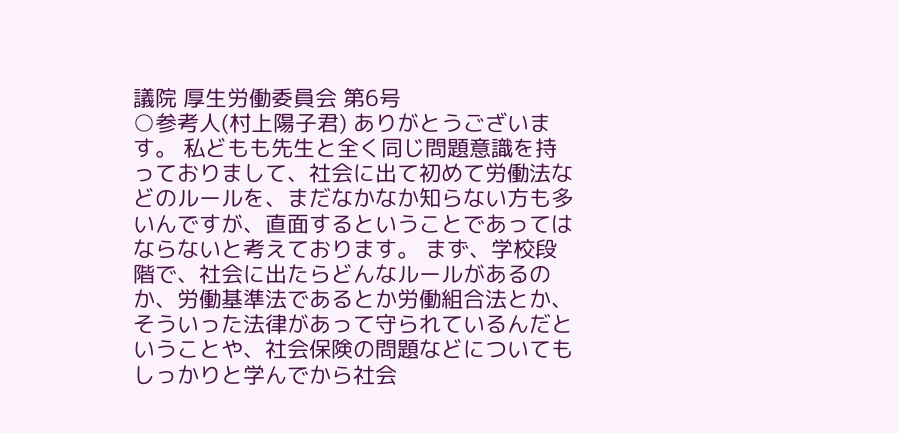議院 厚生労働委員会 第6号
○参考人(村上陽子君) ありがとうございます。 私どもも先生と全く同じ問題意識を持っておりまして、社会に出て初めて労働法などのルールを、まだなかなか知らない方も多いんですが、直面するということであってはならないと考えております。 まず、学校段階で、社会に出たらどんなルールがあるのか、労働基準法であるとか労働組合法とか、そういった法律があって守られているんだということや、社会保険の問題などについてもしっかりと学んでから社会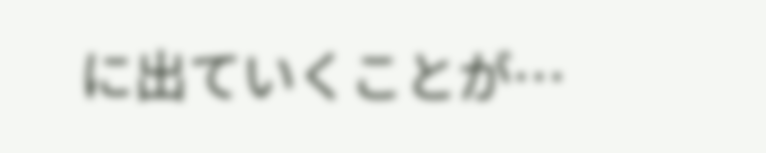に出ていくことが…